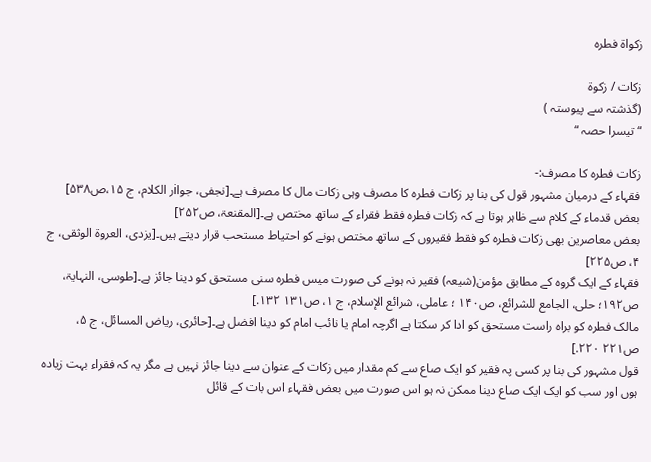زکواة فطرہ

زکات / زکوۃ
(گذشتہ سے پیوستہ )
“تیسرا حصہ “

زکات فطرہ کا مصرف:-
فقہاء کے درمیان مشہور قول کی بنا پر زکات فطرہ کا مصرف وہی زکات مال کا مصرف ہے۔[نجفی، جواiر الکلام، ج ۱۵،ص۵۳۸]
بعض قدماء کے کلام سے ظاہر ہوتا ہے کہ زکات فطرہ فقط فقراء کے ساتھ مختص ہے۔[المقنعۃ، ص۲۵۲]
بعض معاصرین بھی زکات فطرہ کو فقط فقیروں کے ساتھ مختص ہونے کو احتیاط مستحب قرار دیتے ہیں۔[یزدی، العروۃ الوثقی، ج ۴، ص۲۲۵]
فقہاء کے ایک گروہ کے مطابق مؤمن(شیعہ) فقیر نہ ہونے کی صورت میس فطرہ سنی مستحق کو دینا جائز ہے۔[طوسی، النہایۃ، ص۱۹۲؛ حلی، الجامع للشرائع، ص۱۴۰ ؛ عاملی، شرائع الإسلام، ج ۱، ص۱۳۱ ۱۳۲.]
مالک فطرہ کو براہ راست مستحق کو ادا کر سکتا ہے اگرچہ امام یا نائب امام کو دینا افضل ہے۔[حائری، ریاض المسائل، ج ۵، ص۲۲۱ ۲۲۰.]
قول مشہور کی بنا پر کسی پہ فقیر کو ایک صاع سے کم مقدار میں زکات کے عنوان سے دینا جائز نہیں ہے مگر یہ کہ فقراء بہت زیادہ ہوں اور سب کو ایک ایک صاع دینا ممکن نہ ہو اس صورت میں بعض فقہاء اس بات کے قائل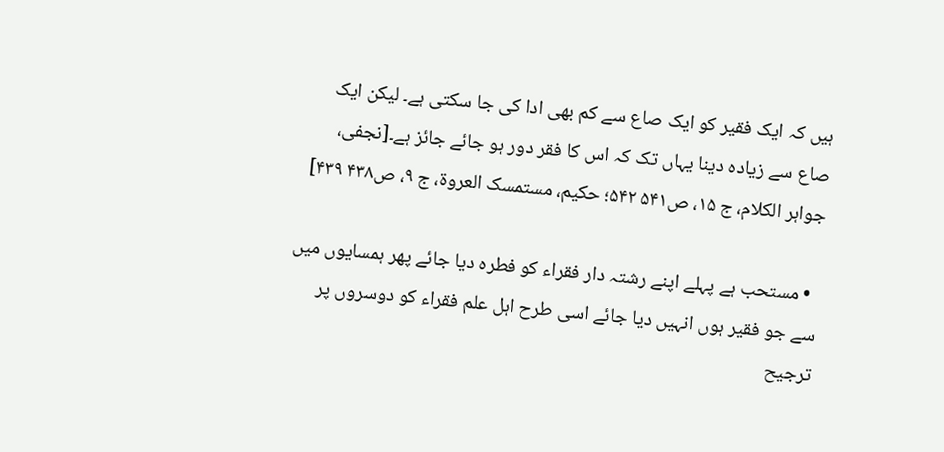ہیں کہ ایک فقیر کو ایک صاع سے کم بھی ادا کی جا سکتی ہے۔ لیکن ایک صاع سے زیادہ دینا یہاں تک کہ اس کا فقر دور ہو جائے جائز ہے۔[نجفی، جواہر الکلام، ج ۱۵، ص۵۴۱ ۵۴۲؛ حکیم، مستمسک العروۃ، ج ۹، ص۴۳۸ ۴۳۹]

  • مستحب ہے پہلے اپنے رشتہ دار فقراء کو فطرہ دیا جائے پھر ہمسایوں میں سے جو فقیر ہوں انہیں دیا جائے اسی طرح اہل علم فقراء کو دوسروں پر ترجیح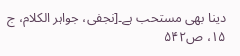دینا بھی مستحب ہے۔[نجفی، جواہر الکلام، ج ۱۵، ص۵۴۲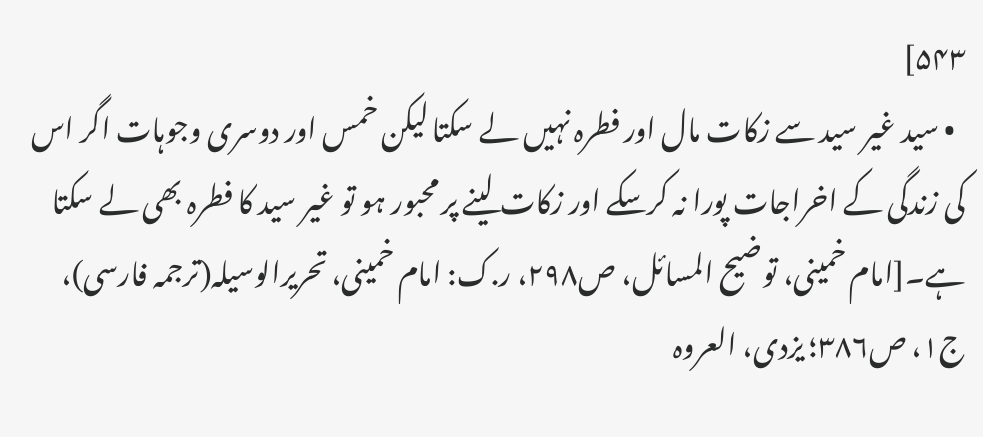۵۴۳]
  • سید غیر سید سے زکات مال اور فطرہ نہیں لے سکتا لیکن خمس اور دوسری وجوہات اگر اس کی زندگی کے اخراجات پورا نہ کرسکے اور زکات لینے پر محبور ہو تو غیر سید کا فطرہ بھی لے سکتا ہے۔[امام خمینی، توضیح المسائل، ص۲۹۸، ر.ک: امام خمینی، تحریرالوسیلہ(ترجمہ فارسی)، ج۱، ص۳۸۶؛ یزدی، العروہ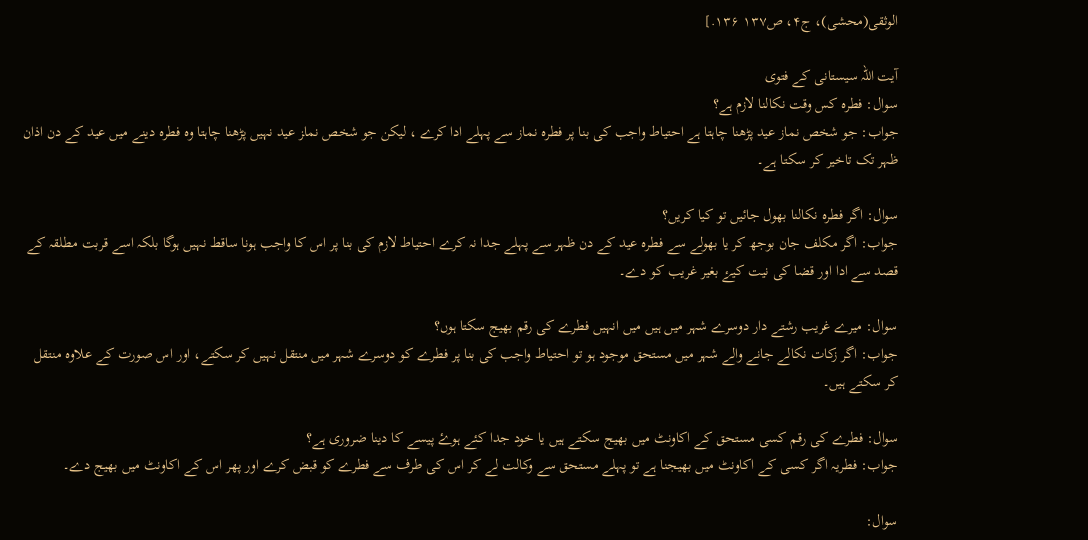الوثقی(محشی)، ج۴، ص۱۳۷ ۱۳۶.]

آیت اللہ سیستانی کے فتوی
سوال: فطرہ کس وقت نکالنا لازم ہے؟
جواب: جو شخص نماز عید پڑھنا چاہتا ہے احتیاط واجب کی بنا پر فطرہ نماز سے پہلے ادا کرے ، لیکن جو شخص نما‍‍ز عید نہیں پڑھنا چاہتا وہ فطرہ دینے میں عید کے دن اذان ظہر تک تاخیر کر سکتا ہے۔

سوال: اگر فطرہ نکالنا بھول جائیں تو کیا کریں؟
جواب: اگر مکلف جان بوجھ کر یا بھولے سے فطرہ عید کے دن ظہر سے پہلے جدا نہ کرے احتیاط لازم کی بنا پر اس کا واجب ہونا ساقط نہیں ہوگا بلکہ اسے قربت مطلقہ کے قصد سے ادا اور قضا کی نیت کیۓ بغیر غریب کو دے۔

سوال: میرے غریب رشتے دار دوسرے شہر میں ہیں میں انہیں فطرے کی رقم بھیج سکتا ہوں؟
جواب: اگر زکات نکالے جانے والے شہر میں مستحق موجود ہو تو احتیاط واجب کی بنا پر فطرے کو دوسرے شہر میں منتقل نہیں کر سکتے، اور اس صورت کے علاوہ منتقل کر سکتے ہیں۔

سوال: فطرے کی رقم کسی مستحق کے اکاونٹ میں بھیج سکتے ہیں یا خود جدا کئے ہوۓ پیسے کا دینا ضروری ہے؟
جواب: فطریہ اگر کسی کے اکاونٹ میں بھیجنا ہے تو پہلے مستحق سے وکالت لے کر اس کی طرف سے فطرے کو قبض کرے اور پھر اس کے اکاونٹ میں بھیج دے۔

سوال: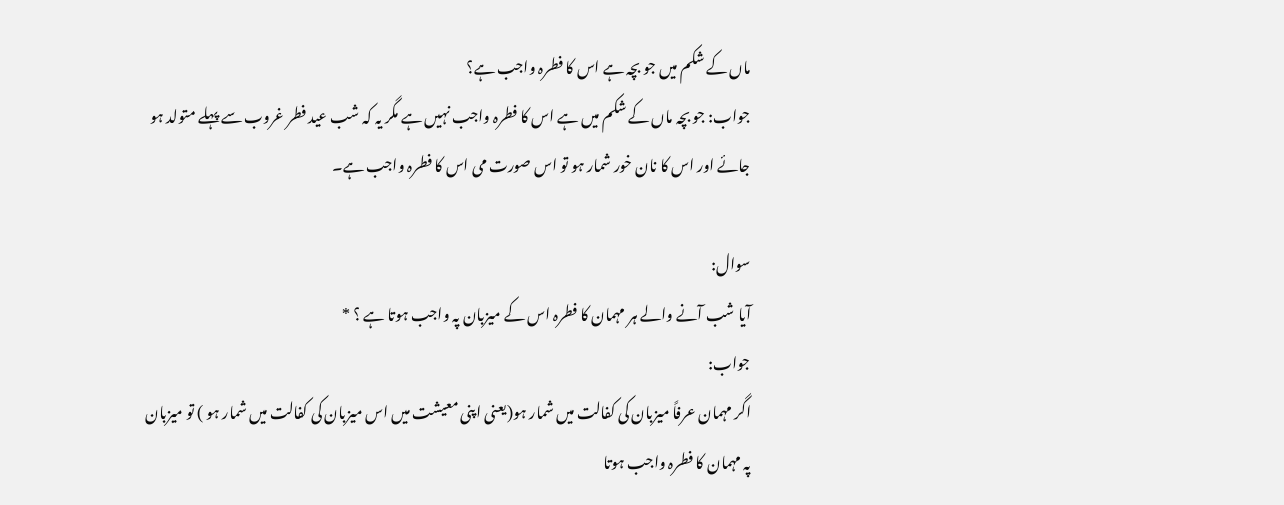ماں کے شکم میں جو بچہ ہے اس کا فطرہ واجب ہے؟
جواب: جو بچہ ماں کے شکم میں ہے اس کا فطرہ واجب نہیں ہے مگر یہ کہ شب عید فطر غروب سے پہلے متولد ہو جائے اور اس کا نان خور شمار ہو تو اس صورت می اس کا فطرہ واجب ہے۔

سوال:
آیا شب آنے والے ہر مہمان کا فطرہ اس کے میزبان پہ واجب ہوتا ہے ؟ *
جواب:
اگر مہمان عرفاً میزبان کی کفالت میں شمار ہو(یعنی اپنی معیشت میں اس میزبان کی کفالت میں شمار ہو ) تو میزبان پہ مہمان کا فطرہ واجب ہوتا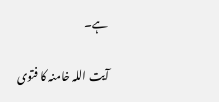ہے۔

آیت اللہ خامنہ کا فتوی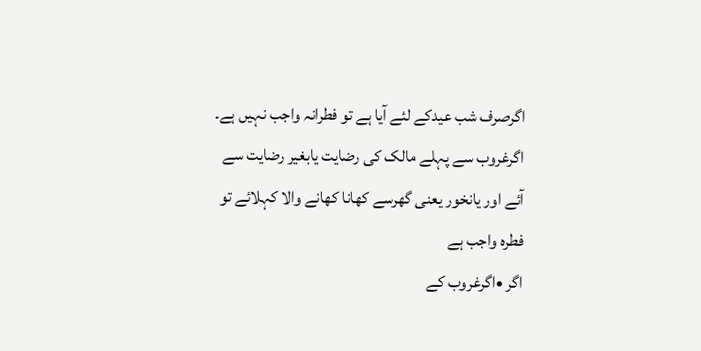اگرصرف شب عیدکے لئے آیا ہے تو فطرانہ واجب نہیں ہے۔
اگرغروب سے پہلے مالک کی رضایت یابغیر رضایت سے آئے اور یانخور یعنی گھرسے کھانا کھانے والا کہلائے تو فطرہ واجب ہے
اگر •اگرغروب کے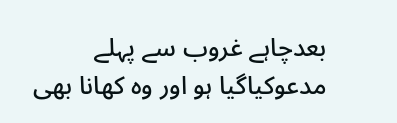بعدچاہے غروب سے پہلے مدعوکیاگیا ہو اور وہ کھانا بھی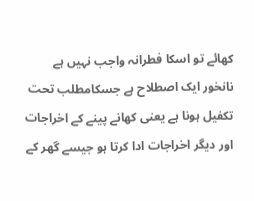کھائے تو اسکا فطرانہ واجب نہیں ہے
نانخور ایک اصطلاح ہے جسکامطلب تحت تکفیل ہونا ہے یعنی کھانے پینے کے اخراجات اور دیگر اخراجات ادا کرتا ہو جیسے گھر کے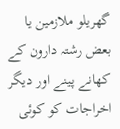گھریلو ملازمین یا بعض رشتہ دارون کے کھانے پینے اور دیگر اخراجات کو کوئی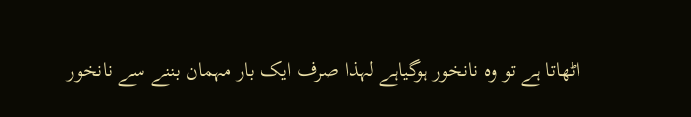اٹھاتا ہے تو وہ نانخور ہوگیاہے لہذا صرف ایک بار مہمان بننے سے نانخور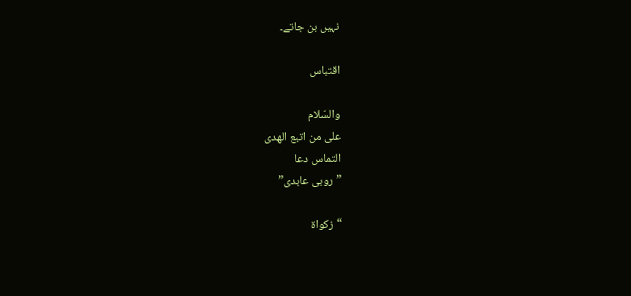نہیں بن جاتے۔

اقتباس

والسّلام
علی من اتبع الھدی
التماس دعا
” روبی عابدی”

“زکواة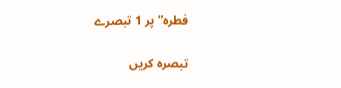فطرہ” پر 1 تبصرے

تبصرہ کریں